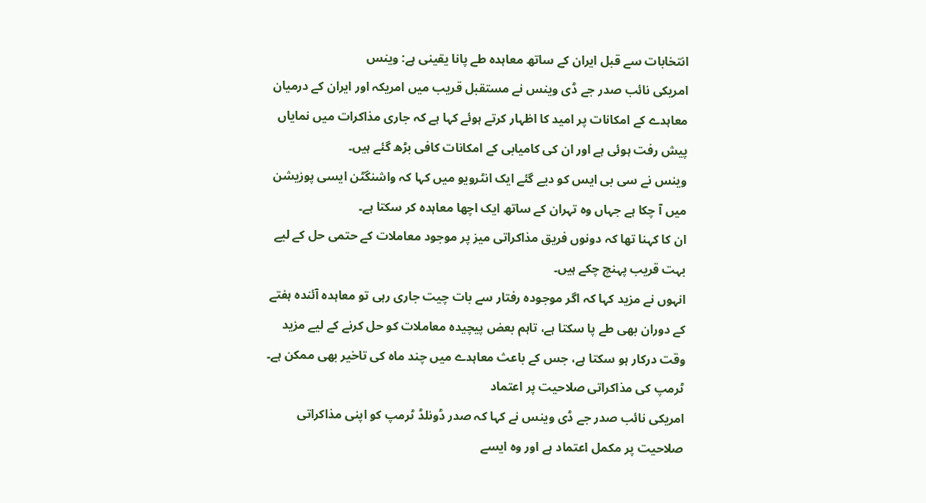انتخابات سے قبل ایران کے ساتھ معاہدہ طے پانا یقینی ہے: وینس
امریکی نائب صدر جے ڈی وینس نے مستقبل قریب میں امریکہ اور ایران کے درمیان معاہدے کے امکانات پر امید کا اظہار کرتے ہوئے کہا ہے کہ جاری مذاکرات میں نمایاں پیش رفت ہوئی ہے اور ان کی کامیابی کے امکانات کافی بڑھ گئے ہیں۔
وینس نے سی بی ایس کو دیے گئے ایک انٹرویو میں کہا کہ واشنگٹن ایسی پوزیشن میں آ چکا ہے جہاں وہ تہران کے ساتھ ایک اچھا معاہدہ کر سکتا ہے۔
ان کا کہنا تھا کہ دونوں فریق مذاکراتی میز پر موجود معاملات کے حتمی حل کے لیے بہت قریب پہنچ چکے ہیں۔
انہوں نے مزید کہا کہ اگر موجودہ رفتار سے بات چیت جاری رہی تو معاہدہ آئندہ ہفتے کے دوران بھی طے پا سکتا ہے، تاہم بعض پیچیدہ معاملات کو حل کرنے کے لیے مزید وقت درکار ہو سکتا ہے، جس کے باعث معاہدے میں چند ماہ کی تاخیر بھی ممکن ہے۔
ٹرمپ کی مذاکراتی صلاحیت پر اعتماد
امریکی نائب صدر جے ڈی وینس نے کہا کہ صدر ڈونلڈ ٹرمپ کو اپنی مذاکراتی صلاحیت پر مکمل اعتماد ہے اور وہ ایسے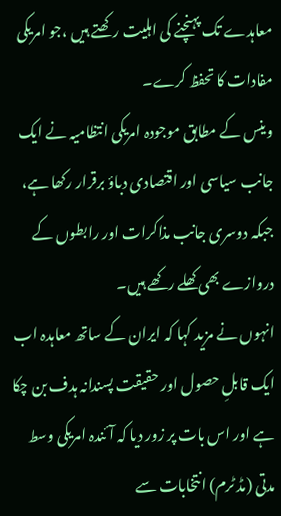معاہدے تک پہنچنے کی اہلیت رکھتے ہیں ،جو امریکی مفادات کا تحفظ کرے۔
وینس کے مطابق موجودہ امریکی انتظامیہ نے ایک جانب سیاسی اور اقتصادی دباؤ برقرار رکھا ہے، جبکہ دوسری جانب مذاکرات اور رابطوں کے دروازے بھی کھلے رکھے ہیں۔
انہوں نے مزید کہا کہ ایران کے ساتھ معاہدہ اب ایک قابلِ حصول اور حقیقت پسندانہ ہدف بن چکا ہے اور اس بات پر زور دیا کہ آئندہ امریکی وسط مدتی (مڈ ٹرم) انتخابات سے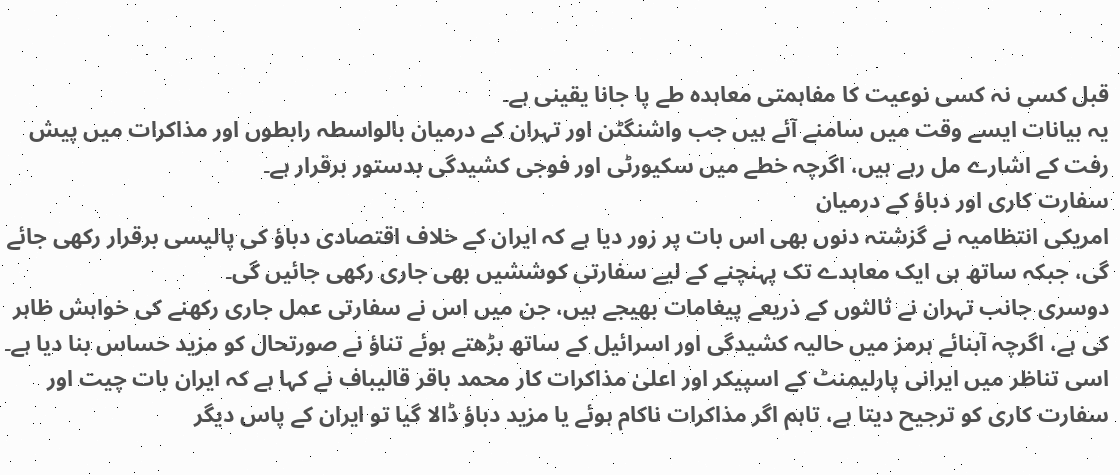قبل کسی نہ کسی نوعیت کا مفاہمتی معاہدہ طے پا جانا یقینی ہے۔
یہ بیانات ایسے وقت میں سامنے آئے ہیں جب واشنگٹن اور تہران کے درمیان بالواسطہ رابطوں اور مذاکرات میں پیش رفت کے اشارے مل رہے ہیں، اگرچہ خطے میں سکیورٹی اور فوجی کشیدگی بدستور برقرار ہے۔
سفارت کاری اور دباؤ کے درمیان
امریکی انتظامیہ نے گزشتہ دنوں بھی اس بات پر زور دیا ہے کہ ایران کے خلاف اقتصادی دباؤ کی پالیسی برقرار رکھی جائے گی، جبکہ ساتھ ہی ایک معاہدے تک پہنچنے کے لیے سفارتی کوششیں بھی جاری رکھی جائیں گی۔
دوسری جانب تہران نے ثالثوں کے ذریعے پیغامات بھیجے ہیں، جن میں اس نے سفارتی عمل جاری رکھنے کی خواہش ظاہر کی ہے، اگرچہ آبنائے ہرمز میں حالیہ کشیدگی اور اسرائیل کے ساتھ بڑھتے ہوئے تناؤ نے صورتحال کو مزید حساس بنا دیا ہے۔
اسی تناظر میں ایرانی پارلیمنٹ کے اسپیکر اور اعلیٰ مذاکرات کار محمد باقر قالیباف نے کہا ہے کہ ایران بات چیت اور سفارت کاری کو ترجیح دیتا ہے، تاہم اگر مذاکرات ناکام ہوئے یا مزید دباؤ ڈالا گیا تو ایران کے پاس دیگر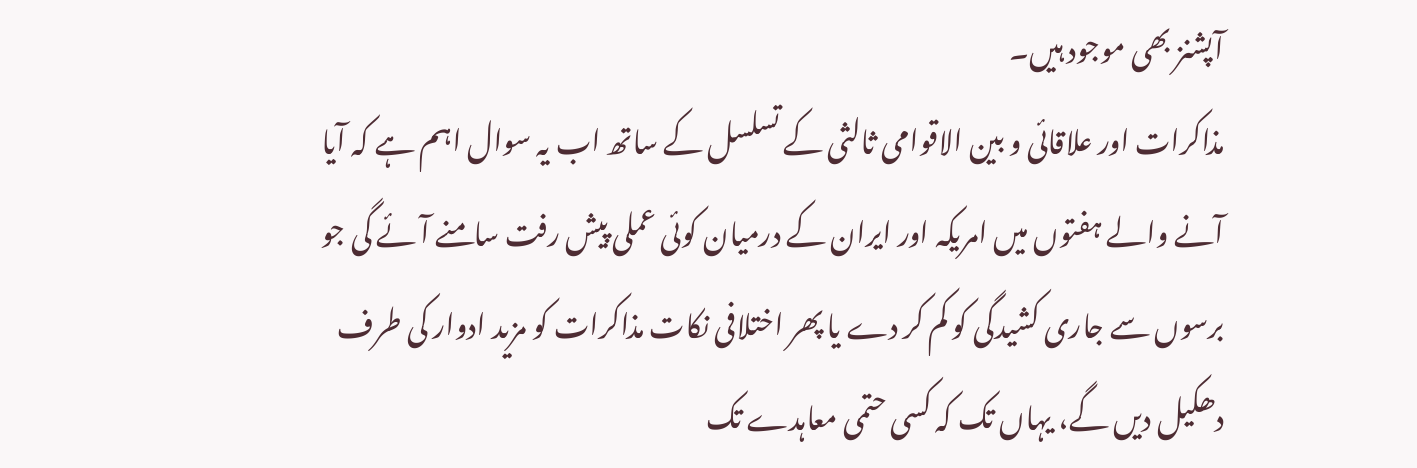آپشنز بھی موجود ہیں۔
مذاکرات اور علاقائی و بین الاقوامی ثالثی کے تسلسل کے ساتھ اب یہ سوال اہم ہے کہ آیا آنے والے ہفتوں میں امریکہ اور ایران کے درمیان کوئی عملی پیش رفت سامنے آئے گی جو برسوں سے جاری کشیدگی کو کم کر دے یا پھر اختلافی نکات مذاکرات کو مزید ادوار کی طرف دھکیل دیں گے، یہاں تک کہ کسی حتمی معاہدے تک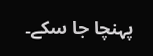پہنچا جا سکے۔